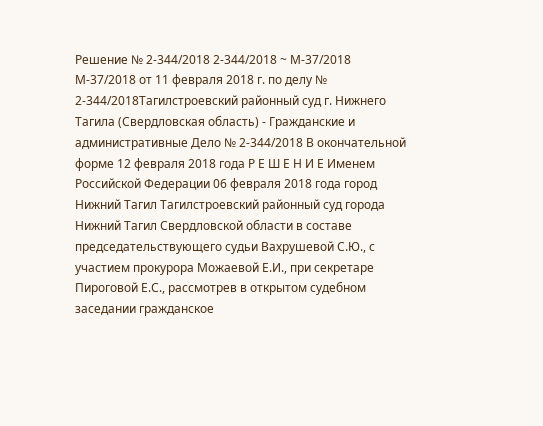Решение № 2-344/2018 2-344/2018 ~ М-37/2018 М-37/2018 от 11 февраля 2018 г. по делу № 2-344/2018Тагилстроевский районный суд г. Нижнего Тагила (Свердловская область) - Гражданские и административные Дело № 2-344/2018 В окончательной форме 12 февраля 2018 года Р Е Ш Е Н И Е Именем Российской Федерации 06 февраля 2018 года город Нижний Тагил Тагилстроевский районный суд города Нижний Тагил Свердловской области в составе председательствующего судьи Вахрушевой С.Ю., с участием прокурора Можаевой Е.И., при секретаре Пироговой Е.С., рассмотрев в открытом судебном заседании гражданское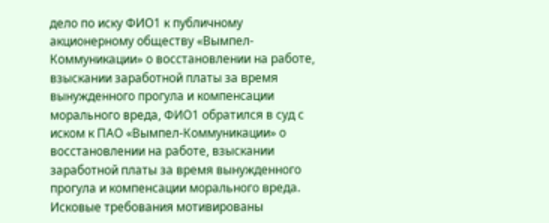дело по иску ФИО1 к публичному акционерному обществу «Вымпел-Коммуникации» о восстановлении на работе, взыскании заработной платы за время вынужденного прогула и компенсации морального вреда, ФИО1 обратился в суд с иском к ПАО «Вымпел-Коммуникации» о восстановлении на работе, взыскании заработной платы за время вынужденного прогула и компенсации морального вреда. Исковые требования мотивированы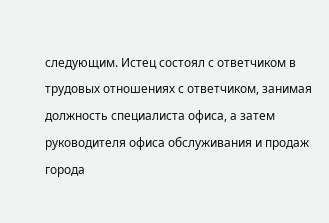следующим. Истец состоял с ответчиком в трудовых отношениях с ответчиком, занимая должность специалиста офиса, а затем руководителя офиса обслуживания и продаж города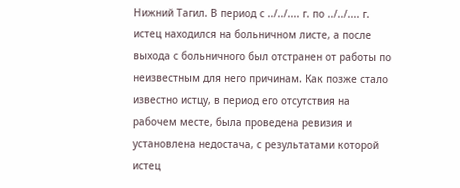Нижний Тагил. В период с ../../.... г. по ../../.... г. истец находился на больничном листе, а после выхода с больничного был отстранен от работы по неизвестным для него причинам. Как позже стало известно истцу, в период его отсутствия на рабочем месте, была проведена ревизия и установлена недостача, с результатами которой истец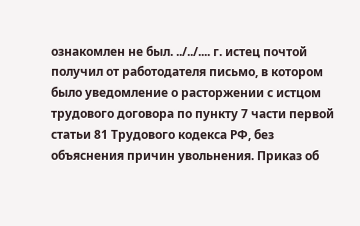ознакомлен не был. ../../.... г. истец почтой получил от работодателя письмо, в котором было уведомление о расторжении с истцом трудового договора по пункту 7 части первой статьи 81 Трудового кодекса РФ, без объяснения причин увольнения. Приказ об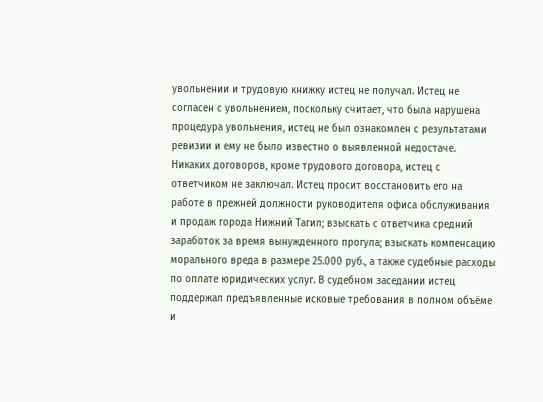увольнении и трудовую книжку истец не получал. Истец не согласен с увольнением, поскольку считает, что была нарушена процедура увольнения, истец не был ознакомлен с результатами ревизии и ему не было известно о выявленной недостаче. Никаких договоров, кроме трудового договора, истец с ответчиком не заключал. Истец просит восстановить его на работе в прежней должности руководителя офиса обслуживания и продаж города Нижний Тагил; взыскать с ответчика средний заработок за время вынужденного прогула; взыскать компенсацию морального вреда в размере 25.000 руб., а также судебные расходы по оплате юридических услуг. В судебном заседании истец поддержал предъявленные исковые требования в полном объёме и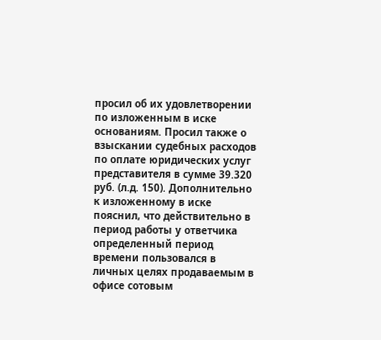просил об их удовлетворении по изложенным в иске основаниям. Просил также о взыскании судебных расходов по оплате юридических услуг представителя в сумме 39.320 руб. (л.д. 150). Дополнительно к изложенному в иске пояснил, что действительно в период работы у ответчика определенный период времени пользовался в личных целях продаваемым в офисе сотовым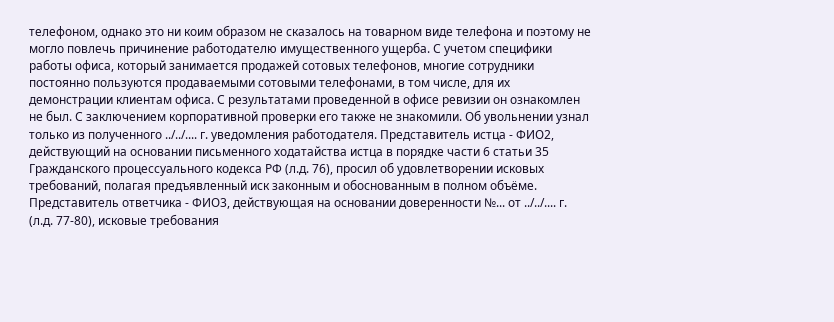телефоном, однако это ни коим образом не сказалось на товарном виде телефона и поэтому не могло повлечь причинение работодателю имущественного ущерба. С учетом специфики работы офиса, который занимается продажей сотовых телефонов, многие сотрудники постоянно пользуются продаваемыми сотовыми телефонами, в том числе, для их демонстрации клиентам офиса. С результатами проведенной в офисе ревизии он ознакомлен не был. С заключением корпоративной проверки его также не знакомили. Об увольнении узнал только из полученного ../../.... г. уведомления работодателя. Представитель истца - ФИО2, действующий на основании письменного ходатайства истца в порядке части 6 статьи 35 Гражданского процессуального кодекса РФ (л.д. 76), просил об удовлетворении исковых требований, полагая предъявленный иск законным и обоснованным в полном объёме. Представитель ответчика - ФИО3, действующая на основании доверенности №... от ../../.... г. (л.д. 77-80), исковые требования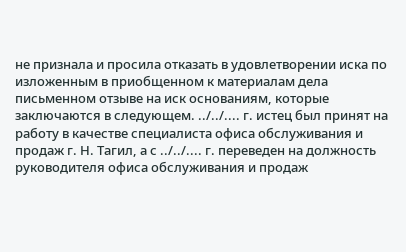не признала и просила отказать в удовлетворении иска по изложенным в приобщенном к материалам дела письменном отзыве на иск основаниям, которые заключаются в следующем. ../../.... г. истец был принят на работу в качестве специалиста офиса обслуживания и продаж г. Н. Тагил, а с ../../.... г. переведен на должность руководителя офиса обслуживания и продаж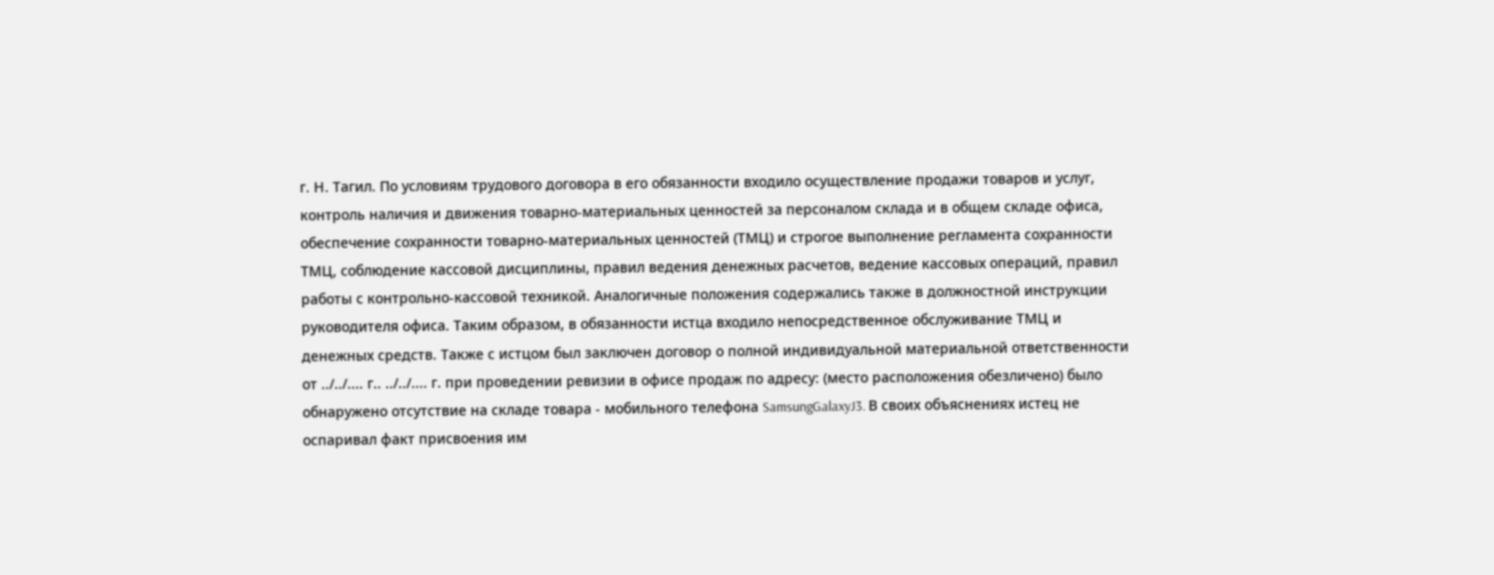г. Н. Тагил. По условиям трудового договора в его обязанности входило осуществление продажи товаров и услуг, контроль наличия и движения товарно-материальных ценностей за персоналом склада и в общем складе офиса, обеспечение сохранности товарно-материальных ценностей (ТМЦ) и строгое выполнение регламента сохранности ТМЦ, соблюдение кассовой дисциплины, правил ведения денежных расчетов, ведение кассовых операций, правил работы с контрольно-кассовой техникой. Аналогичные положения содержались также в должностной инструкции руководителя офиса. Таким образом, в обязанности истца входило непосредственное обслуживание ТМЦ и денежных средств. Также с истцом был заключен договор о полной индивидуальной материальной ответственности от ../../.... г.. ../../.... г. при проведении ревизии в офисе продаж по адресу: (место расположения обезличено) было обнаружено отсутствие на складе товара - мобильного телефона SamsungGalaxyJ3. В своих объяснениях истец не оспаривал факт присвоения им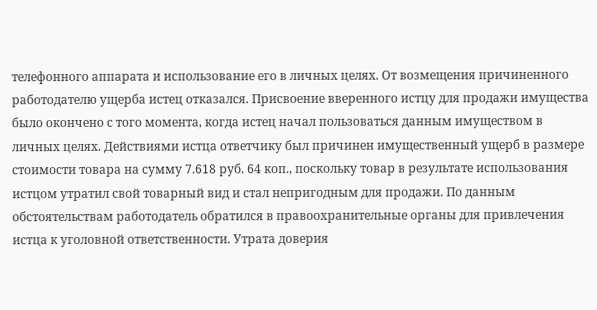телефонного аппарата и использование его в личных целях. От возмещения причиненного работодателю ущерба истец отказался. Присвоение вверенного истцу для продажи имущества было окончено с того момента, когда истец начал пользоваться данным имуществом в личных целях. Действиями истца ответчику был причинен имущественный ущерб в размере стоимости товара на сумму 7.618 руб. 64 коп., поскольку товар в результате использования истцом утратил свой товарный вид и стал непригодным для продажи. По данным обстоятельствам работодатель обратился в правоохранительные органы для привлечения истца к уголовной ответственности. Утрата доверия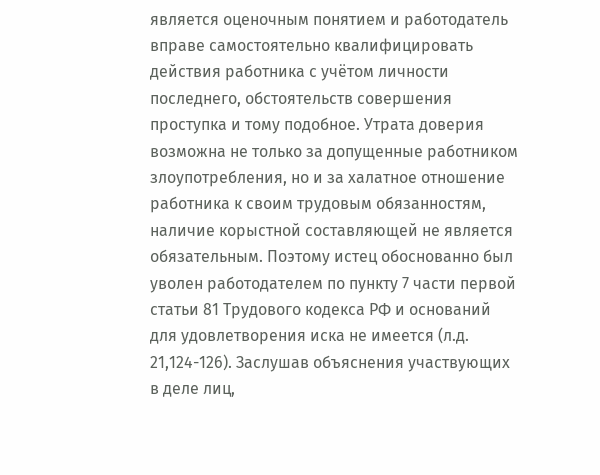является оценочным понятием и работодатель вправе самостоятельно квалифицировать действия работника с учётом личности последнего, обстоятельств совершения проступка и тому подобное. Утрата доверия возможна не только за допущенные работником злоупотребления, но и за халатное отношение работника к своим трудовым обязанностям, наличие корыстной составляющей не является обязательным. Поэтому истец обоснованно был уволен работодателем по пункту 7 части первой статьи 81 Трудового кодекса РФ и оснований для удовлетворения иска не имеется (л.д. 21,124-126). Заслушав объяснения участвующих в деле лиц,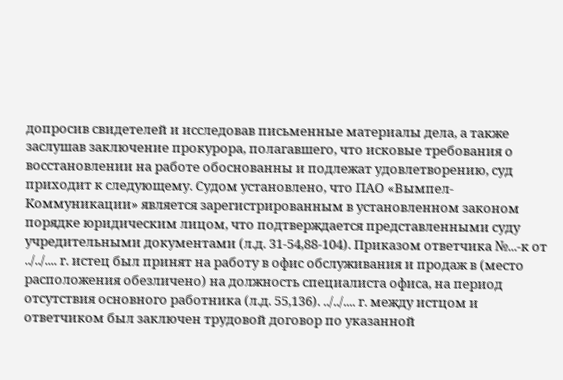допросив свидетелей и исследовав письменные материалы дела, а также заслушав заключение прокурора, полагавшего, что исковые требования о восстановлении на работе обоснованны и подлежат удовлетворению, суд приходит к следующему. Судом установлено, что ПАО «Вымпел-Коммуникации» является зарегистрированным в установленном законом порядке юридическим лицом, что подтверждается представленными суду учредительными документами (л.д. 31-54,88-104). Приказом ответчика №...-к от ../../.... г. истец был принят на работу в офис обслуживания и продаж в (место расположения обезличено) на должность специалиста офиса, на период отсутствия основного работника (л.д. 55,136). ../../.... г. между истцом и ответчиком был заключен трудовой договор по указанной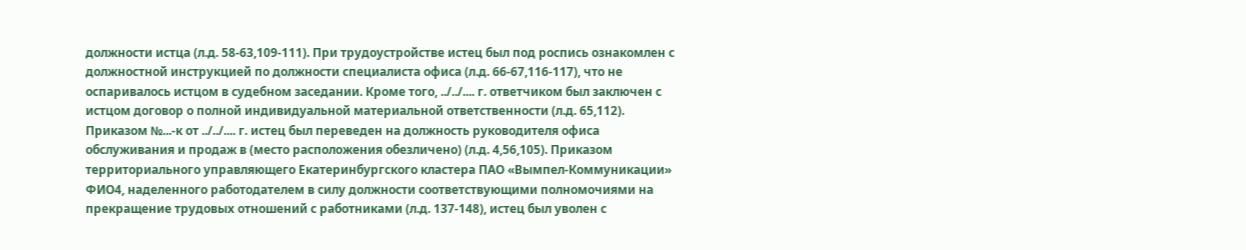должности истца (л.д. 58-63,109-111). При трудоустройстве истец был под роспись ознакомлен с должностной инструкцией по должности специалиста офиса (л.д. 66-67,116-117), что не оспаривалось истцом в судебном заседании. Кроме того, ../../.... г. ответчиком был заключен с истцом договор о полной индивидуальной материальной ответственности (л.д. 65,112). Приказом №...-к от ../../.... г. истец был переведен на должность руководителя офиса обслуживания и продаж в (место расположения обезличено) (л.д. 4,56,105). Приказом территориального управляющего Екатеринбургского кластера ПАО «Вымпел-Коммуникации» ФИО4, наделенного работодателем в силу должности соответствующими полномочиями на прекращение трудовых отношений с работниками (л.д. 137-148), истец был уволен с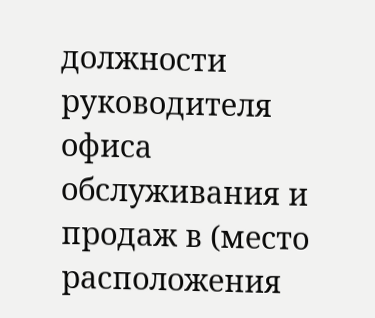должности руководителя офиса обслуживания и продаж в (место расположения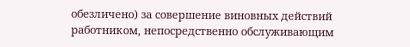обезличено) за совершение виновных действий работником, непосредственно обслуживающим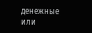денежные или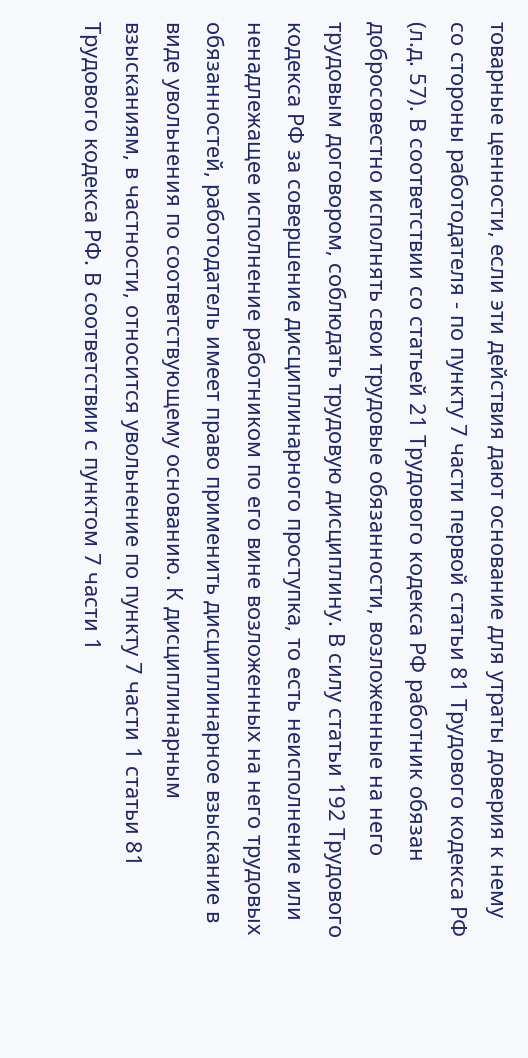товарные ценности, если эти действия дают основание для утраты доверия к нему со стороны работодателя - по пункту 7 части первой статьи 81 Трудового кодекса РФ (л.д. 57). В соответствии со статьей 21 Трудового кодекса РФ работник обязан добросовестно исполнять свои трудовые обязанности, возложенные на него трудовым договором, соблюдать трудовую дисциплину. В силу статьи 192 Трудового кодекса РФ за совершение дисциплинарного проступка, то есть неисполнение или ненадлежащее исполнение работником по его вине возложенных на него трудовых обязанностей, работодатель имеет право применить дисциплинарное взыскание в виде увольнения по соответствующему основанию. К дисциплинарным взысканиям, в частности, относится увольнение по пункту 7 части 1 статьи 81 Трудового кодекса РФ. В соответствии с пунктом 7 части 1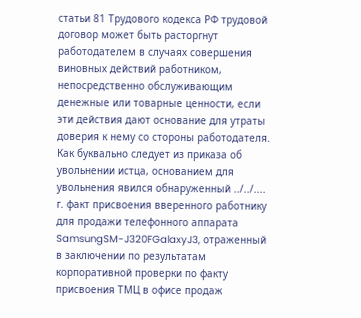статьи 81 Трудового кодекса РФ трудовой договор может быть расторгнут работодателем в случаях совершения виновных действий работником, непосредственно обслуживающим денежные или товарные ценности, если эти действия дают основание для утраты доверия к нему со стороны работодателя. Как буквально следует из приказа об увольнении истца, основанием для увольнения явился обнаруженный ../../.... г. факт присвоения вверенного работнику для продажи телефонного аппарата SamsungSM-J320FGalaxyJ3, отраженный в заключении по результатам корпоративной проверки по факту присвоения ТМЦ в офисе продаж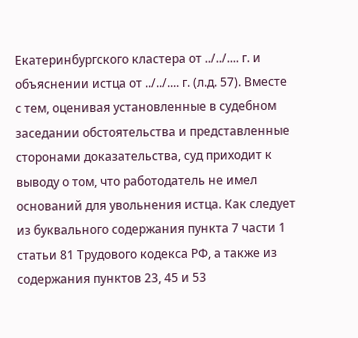Екатеринбургского кластера от ../../.... г. и объяснении истца от ../../.... г. (л.д. 57). Вместе с тем, оценивая установленные в судебном заседании обстоятельства и представленные сторонами доказательства, суд приходит к выводу о том, что работодатель не имел оснований для увольнения истца. Как следует из буквального содержания пункта 7 части 1 статьи 81 Трудового кодекса РФ, а также из содержания пунктов 23, 45 и 53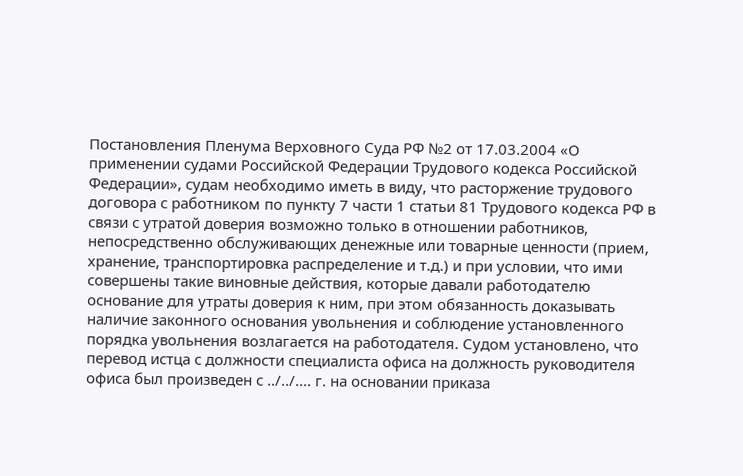Постановления Пленума Верховного Суда РФ №2 от 17.03.2004 «О применении судами Российской Федерации Трудового кодекса Российской Федерации», судам необходимо иметь в виду, что расторжение трудового договора с работником по пункту 7 части 1 статьи 81 Трудового кодекса РФ в связи с утратой доверия возможно только в отношении работников, непосредственно обслуживающих денежные или товарные ценности (прием, хранение, транспортировка распределение и т.д.) и при условии, что ими совершены такие виновные действия, которые давали работодателю основание для утраты доверия к ним, при этом обязанность доказывать наличие законного основания увольнения и соблюдение установленного порядка увольнения возлагается на работодателя. Судом установлено, что перевод истца с должности специалиста офиса на должность руководителя офиса был произведен с ../../.... г. на основании приказа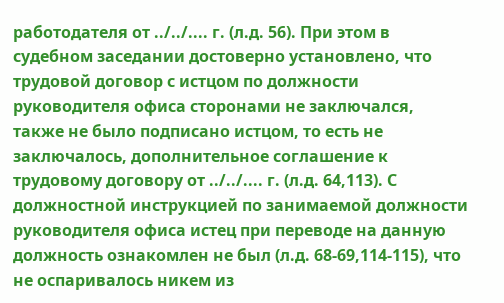работодателя от ../../.... г. (л.д. 56). При этом в судебном заседании достоверно установлено, что трудовой договор с истцом по должности руководителя офиса сторонами не заключался, также не было подписано истцом, то есть не заключалось, дополнительное соглашение к трудовому договору от ../../.... г. (л.д. 64,113). С должностной инструкцией по занимаемой должности руководителя офиса истец при переводе на данную должность ознакомлен не был (л.д. 68-69,114-115), что не оспаривалось никем из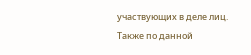участвующих в деле лиц. Также по данной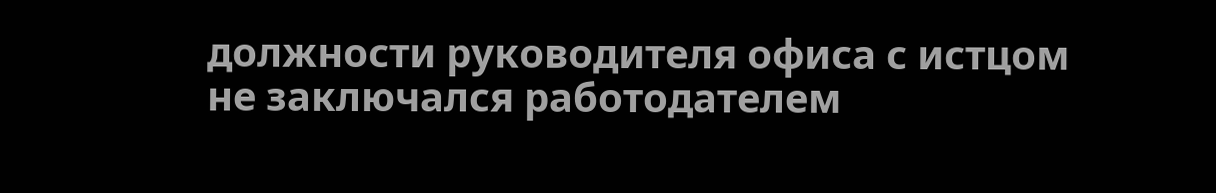должности руководителя офиса с истцом не заключался работодателем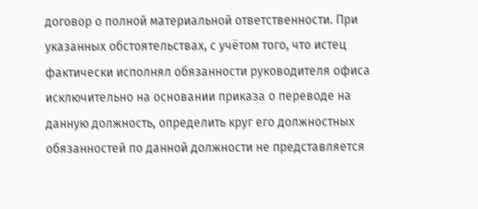договор о полной материальной ответственности. При указанных обстоятельствах, с учётом того, что истец фактически исполнял обязанности руководителя офиса исключительно на основании приказа о переводе на данную должность, определить круг его должностных обязанностей по данной должности не представляется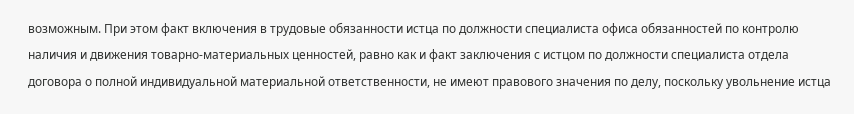возможным. При этом факт включения в трудовые обязанности истца по должности специалиста офиса обязанностей по контролю наличия и движения товарно-материальных ценностей, равно как и факт заключения с истцом по должности специалиста отдела договора о полной индивидуальной материальной ответственности, не имеют правового значения по делу, поскольку увольнение истца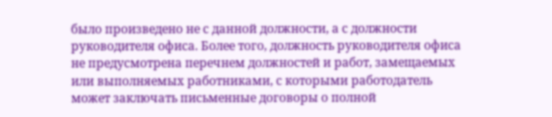было произведено не с данной должности, а с должности руководителя офиса. Более того, должность руководителя офиса не предусмотрена перечнем должностей и работ, замещаемых или выполняемых работниками, с которыми работодатель может заключать письменные договоры о полной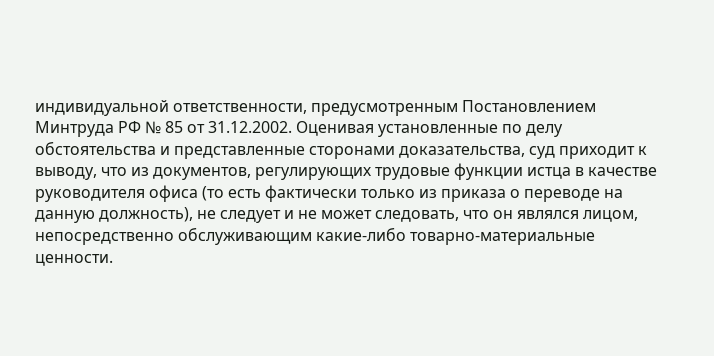индивидуальной ответственности, предусмотренным Постановлением Минтруда РФ № 85 от 31.12.2002. Оценивая установленные по делу обстоятельства и представленные сторонами доказательства, суд приходит к выводу, что из документов, регулирующих трудовые функции истца в качестве руководителя офиса (то есть фактически только из приказа о переводе на данную должность), не следует и не может следовать, что он являлся лицом, непосредственно обслуживающим какие-либо товарно-материальные ценности.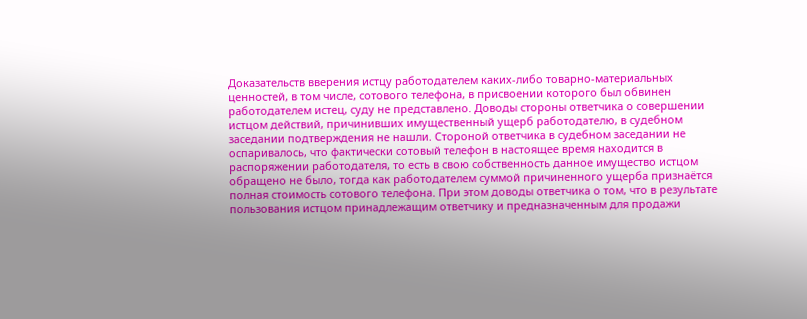Доказательств вверения истцу работодателем каких-либо товарно-материальных ценностей, в том числе, сотового телефона, в присвоении которого был обвинен работодателем истец, суду не представлено. Доводы стороны ответчика о совершении истцом действий, причинивших имущественный ущерб работодателю, в судебном заседании подтверждения не нашли. Стороной ответчика в судебном заседании не оспаривалось, что фактически сотовый телефон в настоящее время находится в распоряжении работодателя, то есть в свою собственность данное имущество истцом обращено не было, тогда как работодателем суммой причиненного ущерба признаётся полная стоимость сотового телефона. При этом доводы ответчика о том, что в результате пользования истцом принадлежащим ответчику и предназначенным для продажи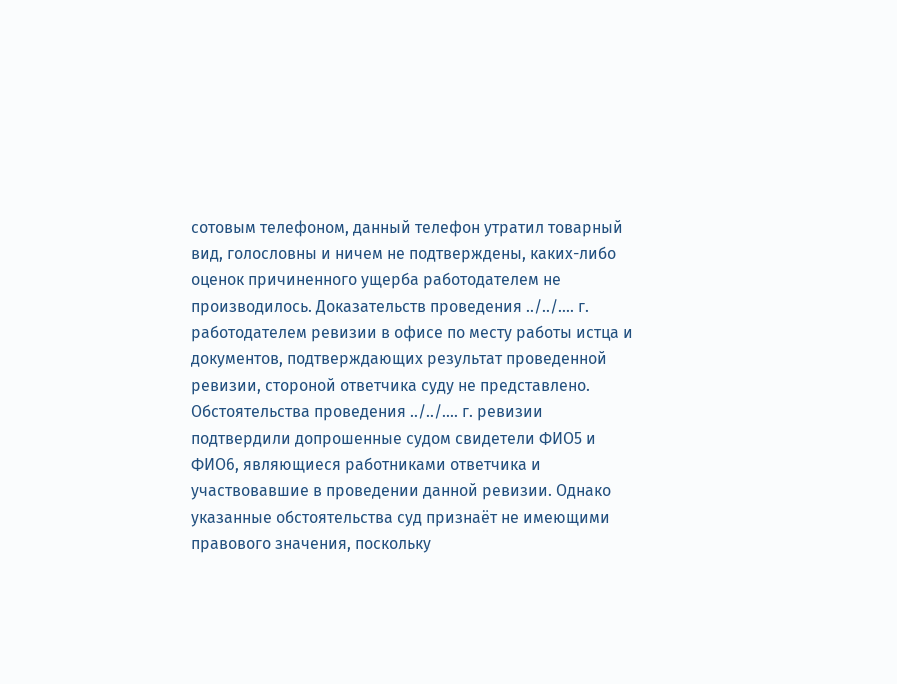сотовым телефоном, данный телефон утратил товарный вид, голословны и ничем не подтверждены, каких-либо оценок причиненного ущерба работодателем не производилось. Доказательств проведения ../../.... г. работодателем ревизии в офисе по месту работы истца и документов, подтверждающих результат проведенной ревизии, стороной ответчика суду не представлено. Обстоятельства проведения ../../.... г. ревизии подтвердили допрошенные судом свидетели ФИО5 и ФИО6, являющиеся работниками ответчика и участвовавшие в проведении данной ревизии. Однако указанные обстоятельства суд признаёт не имеющими правового значения, поскольку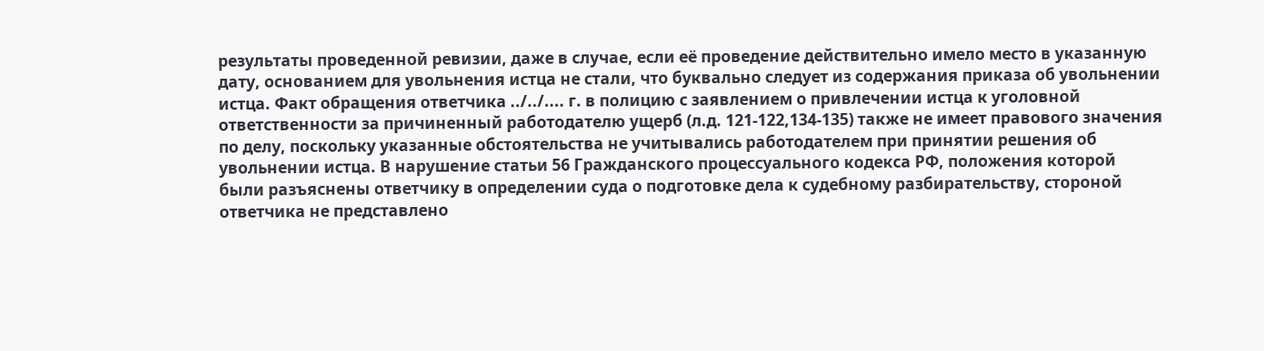результаты проведенной ревизии, даже в случае, если её проведение действительно имело место в указанную дату, основанием для увольнения истца не стали, что буквально следует из содержания приказа об увольнении истца. Факт обращения ответчика ../../.... г. в полицию с заявлением о привлечении истца к уголовной ответственности за причиненный работодателю ущерб (л.д. 121-122,134-135) также не имеет правового значения по делу, поскольку указанные обстоятельства не учитывались работодателем при принятии решения об увольнении истца. В нарушение статьи 56 Гражданского процессуального кодекса РФ, положения которой были разъяснены ответчику в определении суда о подготовке дела к судебному разбирательству, стороной ответчика не представлено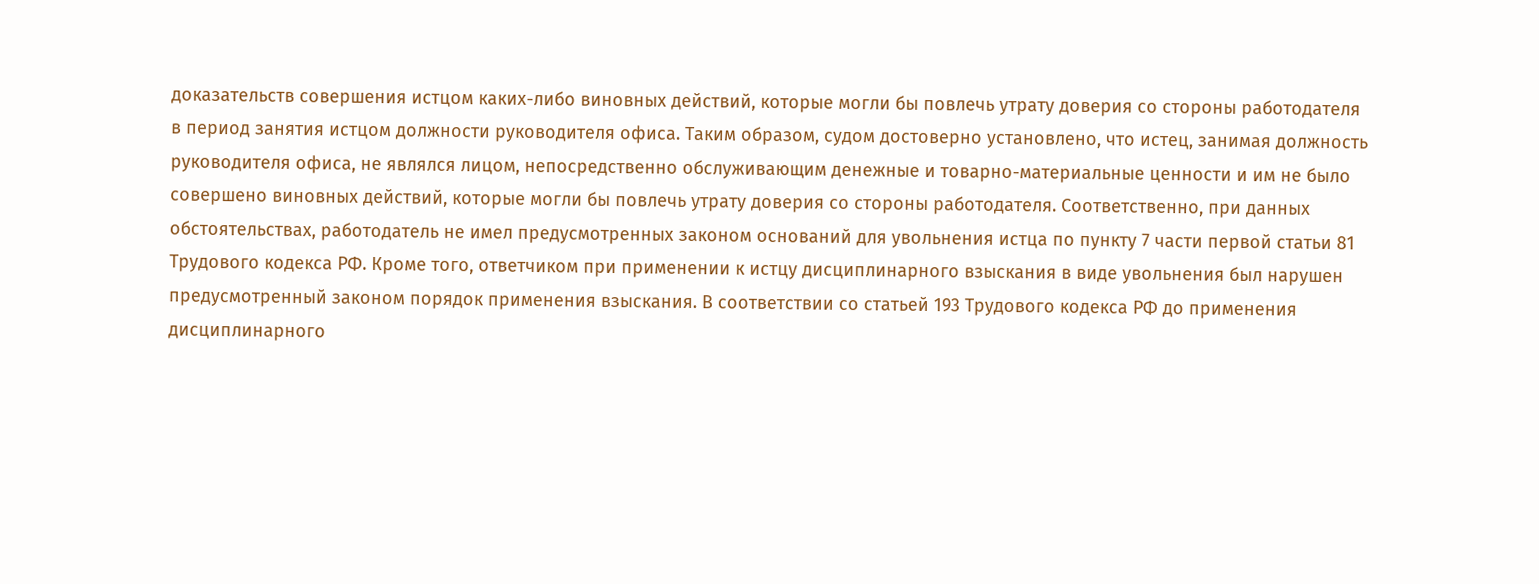доказательств совершения истцом каких-либо виновных действий, которые могли бы повлечь утрату доверия со стороны работодателя в период занятия истцом должности руководителя офиса. Таким образом, судом достоверно установлено, что истец, занимая должность руководителя офиса, не являлся лицом, непосредственно обслуживающим денежные и товарно-материальные ценности и им не было совершено виновных действий, которые могли бы повлечь утрату доверия со стороны работодателя. Соответственно, при данных обстоятельствах, работодатель не имел предусмотренных законом оснований для увольнения истца по пункту 7 части первой статьи 81 Трудового кодекса РФ. Кроме того, ответчиком при применении к истцу дисциплинарного взыскания в виде увольнения был нарушен предусмотренный законом порядок применения взыскания. В соответствии со статьей 193 Трудового кодекса РФ до применения дисциплинарного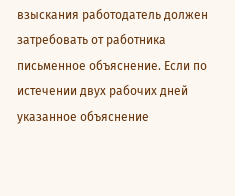взыскания работодатель должен затребовать от работника письменное объяснение. Если по истечении двух рабочих дней указанное объяснение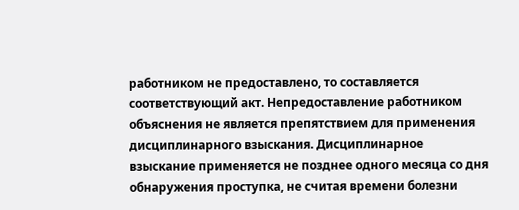работником не предоставлено, то составляется соответствующий акт. Непредоставление работником объяснения не является препятствием для применения дисциплинарного взыскания. Дисциплинарное взыскание применяется не позднее одного месяца со дня обнаружения проступка, не считая времени болезни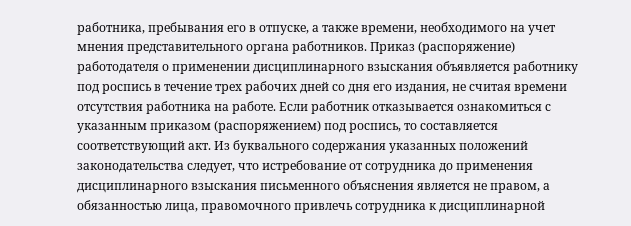работника, пребывания его в отпуске, а также времени, необходимого на учет мнения представительного органа работников. Приказ (распоряжение) работодателя о применении дисциплинарного взыскания объявляется работнику под роспись в течение трех рабочих дней со дня его издания, не считая времени отсутствия работника на работе. Если работник отказывается ознакомиться с указанным приказом (распоряжением) под роспись, то составляется соответствующий акт. Из буквального содержания указанных положений законодательства следует, что истребование от сотрудника до применения дисциплинарного взыскания письменного объяснения является не правом, а обязанностью лица, правомочного привлечь сотрудника к дисциплинарной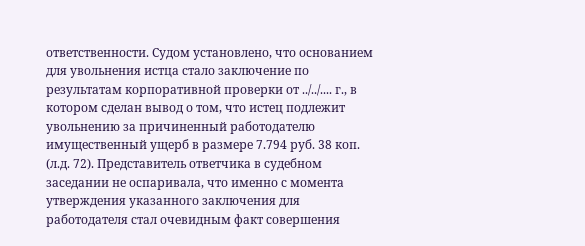ответственности. Судом установлено, что основанием для увольнения истца стало заключение по результатам корпоративной проверки от ../../.... г., в котором сделан вывод о том, что истец подлежит увольнению за причиненный работодателю имущественный ущерб в размере 7.794 руб. 38 коп. (л.д. 72). Представитель ответчика в судебном заседании не оспаривала, что именно с момента утверждения указанного заключения для работодателя стал очевидным факт совершения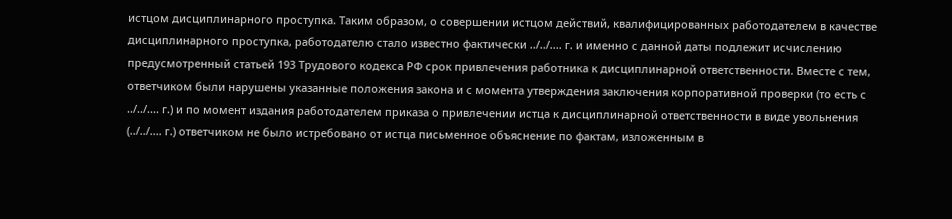истцом дисциплинарного проступка. Таким образом, о совершении истцом действий, квалифицированных работодателем в качестве дисциплинарного проступка, работодателю стало известно фактически ../../.... г. и именно с данной даты подлежит исчислению предусмотренный статьей 193 Трудового кодекса РФ срок привлечения работника к дисциплинарной ответственности. Вместе с тем, ответчиком были нарушены указанные положения закона и с момента утверждения заключения корпоративной проверки (то есть с ../../.... г.) и по момент издания работодателем приказа о привлечении истца к дисциплинарной ответственности в виде увольнения (../../.... г.) ответчиком не было истребовано от истца письменное объяснение по фактам, изложенным в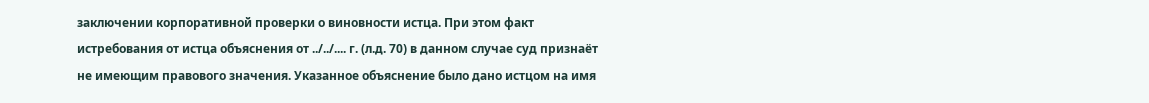заключении корпоративной проверки о виновности истца. При этом факт истребования от истца объяснения от ../../.... г. (л.д. 70) в данном случае суд признаёт не имеющим правового значения. Указанное объяснение было дано истцом на имя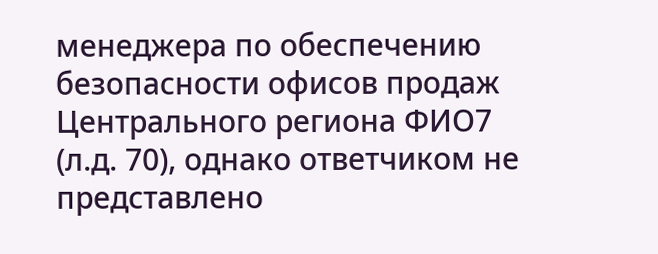менеджера по обеспечению безопасности офисов продаж Центрального региона ФИО7 (л.д. 70), однако ответчиком не представлено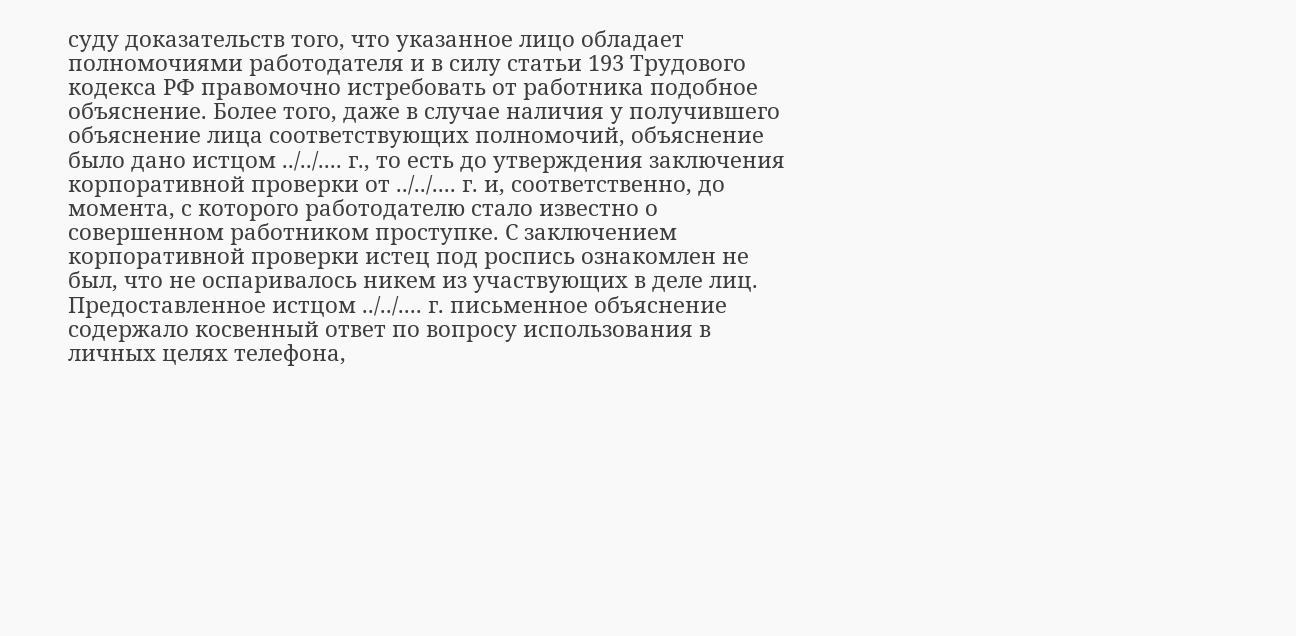суду доказательств того, что указанное лицо обладает полномочиями работодателя и в силу статьи 193 Трудового кодекса РФ правомочно истребовать от работника подобное объяснение. Более того, даже в случае наличия у получившего объяснение лица соответствующих полномочий, объяснение было дано истцом ../../.... г., то есть до утверждения заключения корпоративной проверки от ../../.... г. и, соответственно, до момента, с которого работодателю стало известно о совершенном работником проступке. С заключением корпоративной проверки истец под роспись ознакомлен не был, что не оспаривалось никем из участвующих в деле лиц. Предоставленное истцом ../../.... г. письменное объяснение содержало косвенный ответ по вопросу использования в личных целях телефона,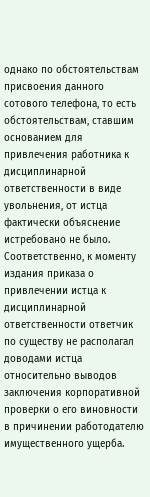однако по обстоятельствам присвоения данного сотового телефона, то есть обстоятельствам, ставшим основанием для привлечения работника к дисциплинарной ответственности в виде увольнения, от истца фактически объяснение истребовано не было. Соответственно, к моменту издания приказа о привлечении истца к дисциплинарной ответственности ответчик по существу не располагал доводами истца относительно выводов заключения корпоративной проверки о его виновности в причинении работодателю имущественного ущерба.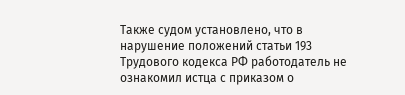Также судом установлено, что в нарушение положений статьи 193 Трудового кодекса РФ работодатель не ознакомил истца с приказом о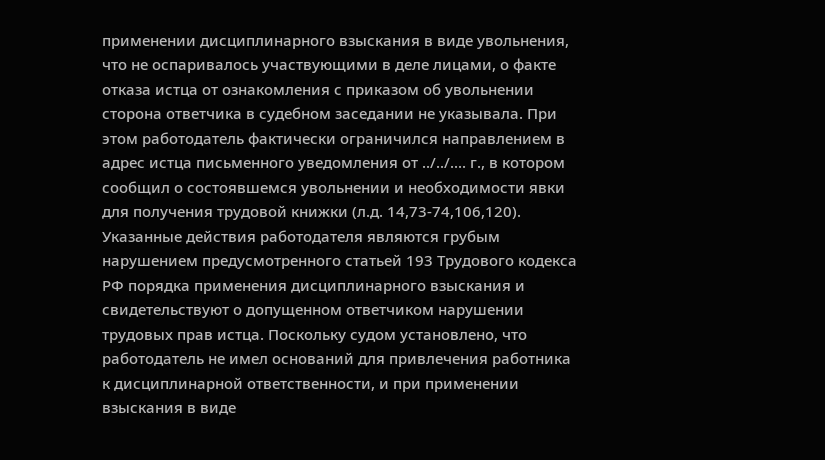применении дисциплинарного взыскания в виде увольнения, что не оспаривалось участвующими в деле лицами, о факте отказа истца от ознакомления с приказом об увольнении сторона ответчика в судебном заседании не указывала. При этом работодатель фактически ограничился направлением в адрес истца письменного уведомления от ../../.... г., в котором сообщил о состоявшемся увольнении и необходимости явки для получения трудовой книжки (л.д. 14,73-74,106,120). Указанные действия работодателя являются грубым нарушением предусмотренного статьей 193 Трудового кодекса РФ порядка применения дисциплинарного взыскания и свидетельствуют о допущенном ответчиком нарушении трудовых прав истца. Поскольку судом установлено, что работодатель не имел оснований для привлечения работника к дисциплинарной ответственности, и при применении взыскания в виде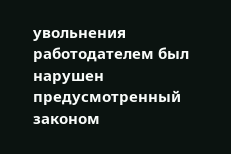увольнения работодателем был нарушен предусмотренный законом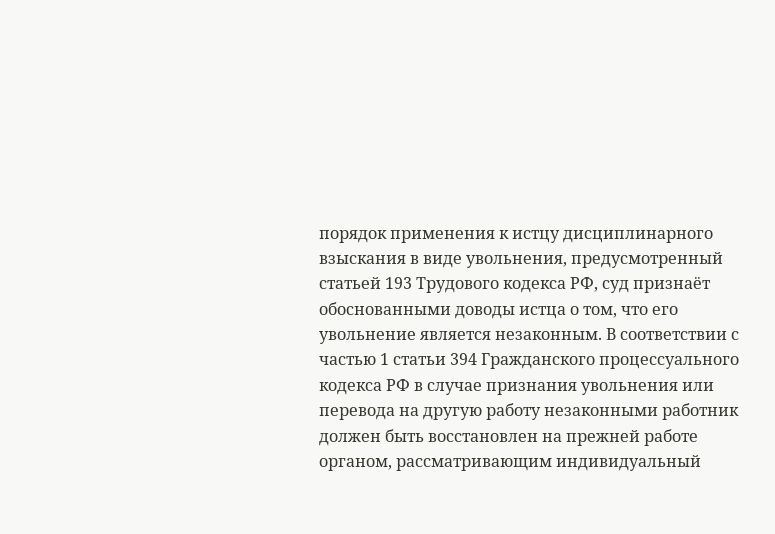порядок применения к истцу дисциплинарного взыскания в виде увольнения, предусмотренный статьей 193 Трудового кодекса РФ, суд признаёт обоснованными доводы истца о том, что его увольнение является незаконным. В соответствии с частью 1 статьи 394 Гражданского процессуального кодекса РФ в случае признания увольнения или перевода на другую работу незаконными работник должен быть восстановлен на прежней работе органом, рассматривающим индивидуальный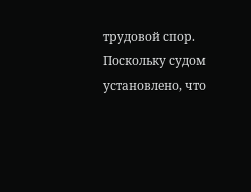трудовой спор. Поскольку судом установлено, что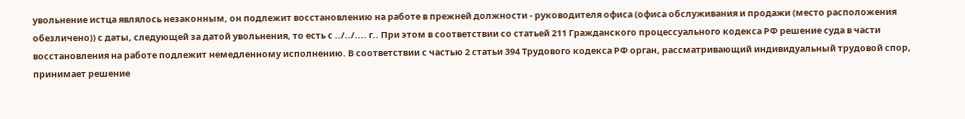увольнение истца являлось незаконным, он подлежит восстановлению на работе в прежней должности - руководителя офиса (офиса обслуживания и продажи (место расположения обезличено)) с даты, следующей за датой увольнения, то есть с ../../.... г.. При этом в соответствии со статьей 211 Гражданского процессуального кодекса РФ решение суда в части восстановления на работе подлежит немедленному исполнению. В соответствии с частью 2 статьи 394 Трудового кодекса РФ орган, рассматривающий индивидуальный трудовой спор, принимает решение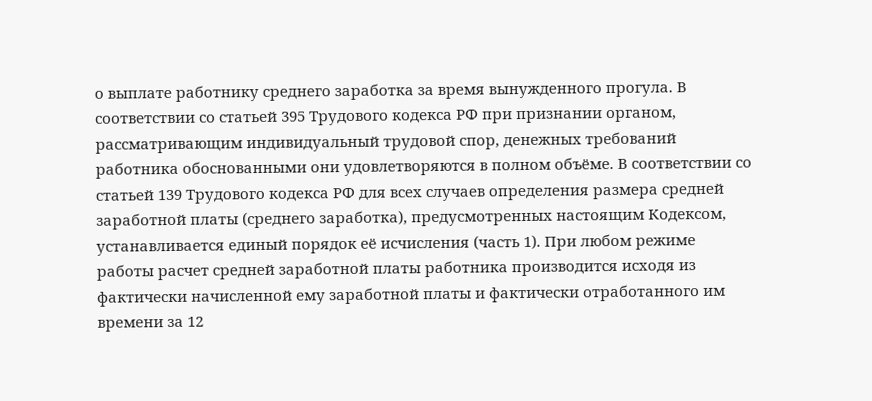о выплате работнику среднего заработка за время вынужденного прогула. В соответствии со статьей 395 Трудового кодекса РФ при признании органом, рассматривающим индивидуальный трудовой спор, денежных требований работника обоснованными они удовлетворяются в полном объёме. В соответствии со статьей 139 Трудового кодекса РФ для всех случаев определения размера средней заработной платы (среднего заработка), предусмотренных настоящим Кодексом, устанавливается единый порядок её исчисления (часть 1). При любом режиме работы расчет средней заработной платы работника производится исходя из фактически начисленной ему заработной платы и фактически отработанного им времени за 12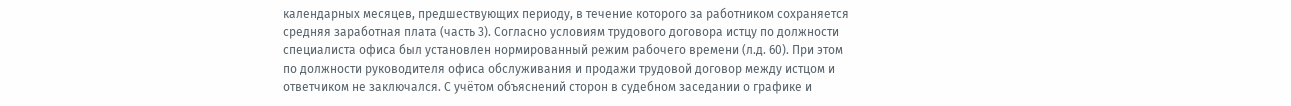календарных месяцев, предшествующих периоду, в течение которого за работником сохраняется средняя заработная плата (часть 3). Согласно условиям трудового договора истцу по должности специалиста офиса был установлен нормированный режим рабочего времени (л.д. 60). При этом по должности руководителя офиса обслуживания и продажи трудовой договор между истцом и ответчиком не заключался. С учётом объяснений сторон в судебном заседании о графике и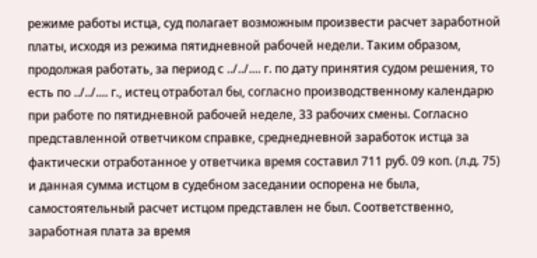режиме работы истца, суд полагает возможным произвести расчет заработной платы, исходя из режима пятидневной рабочей недели. Таким образом, продолжая работать, за период с ../../.... г. по дату принятия судом решения, то есть по ../../.... г., истец отработал бы, согласно производственному календарю при работе по пятидневной рабочей неделе, 33 рабочих смены. Согласно представленной ответчиком справке, среднедневной заработок истца за фактически отработанное у ответчика время составил 711 руб. 09 коп. (л.д. 75) и данная сумма истцом в судебном заседании оспорена не была, самостоятельный расчет истцом представлен не был. Соответственно, заработная плата за время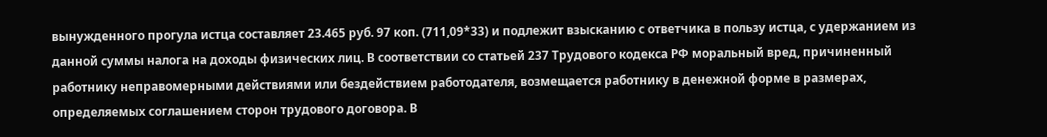вынужденного прогула истца составляет 23.465 руб. 97 коп. (711,09*33) и подлежит взысканию с ответчика в пользу истца, с удержанием из данной суммы налога на доходы физических лиц. В соответствии со статьей 237 Трудового кодекса РФ моральный вред, причиненный работнику неправомерными действиями или бездействием работодателя, возмещается работнику в денежной форме в размерах, определяемых соглашением сторон трудового договора. В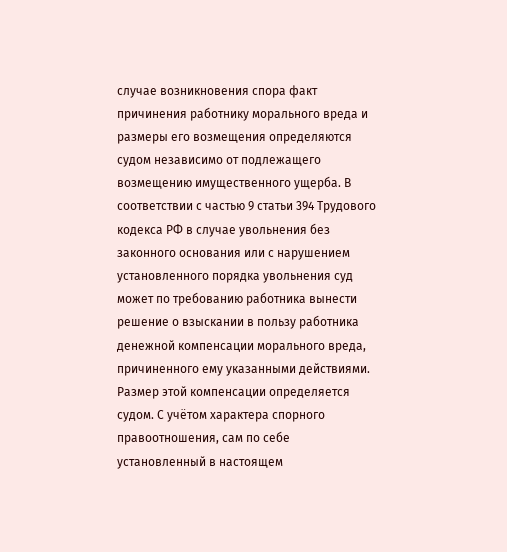случае возникновения спора факт причинения работнику морального вреда и размеры его возмещения определяются судом независимо от подлежащего возмещению имущественного ущерба. В соответствии с частью 9 статьи 394 Трудового кодекса РФ в случае увольнения без законного основания или с нарушением установленного порядка увольнения суд может по требованию работника вынести решение о взыскании в пользу работника денежной компенсации морального вреда, причиненного ему указанными действиями. Размер этой компенсации определяется судом. С учётом характера спорного правоотношения, сам по себе установленный в настоящем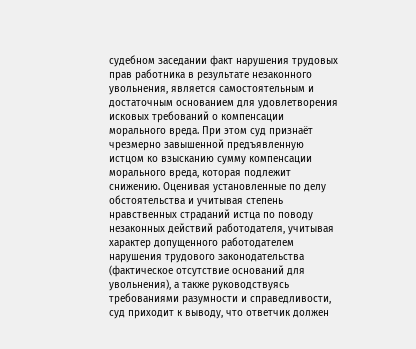судебном заседании факт нарушения трудовых прав работника в результате незаконного увольнения, является самостоятельным и достаточным основанием для удовлетворения исковых требований о компенсации морального вреда. При этом суд признаёт чрезмерно завышенной предъявленную истцом ко взысканию сумму компенсации морального вреда, которая подлежит снижению. Оценивая установленные по делу обстоятельства и учитывая степень нравственных страданий истца по поводу незаконных действий работодателя, учитывая характер допущенного работодателем нарушения трудового законодательства (фактическое отсутствие оснований для увольнения), а также руководствуясь требованиями разумности и справедливости, суд приходит к выводу, что ответчик должен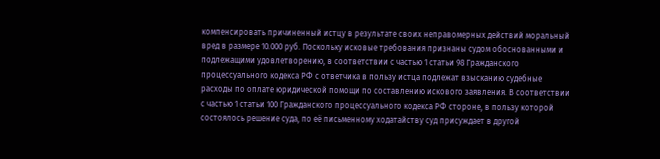компенсировать причиненный истцу в результате своих неправомерных действий моральный вред в размере 10.000 руб. Поскольку исковые требования признаны судом обоснованными и подлежащими удовлетворению, в соответствии с частью 1 статьи 98 Гражданского процессуального кодекса РФ с ответчика в пользу истца подлежат взысканию судебные расходы по оплате юридической помощи по составлению искового заявления. В соответствии с частью 1 статьи 100 Гражданского процессуального кодекса РФ стороне, в пользу которой состоялось решение суда, по её письменному ходатайству суд присуждает в другой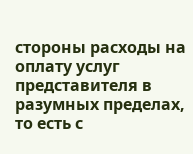стороны расходы на оплату услуг представителя в разумных пределах, то есть с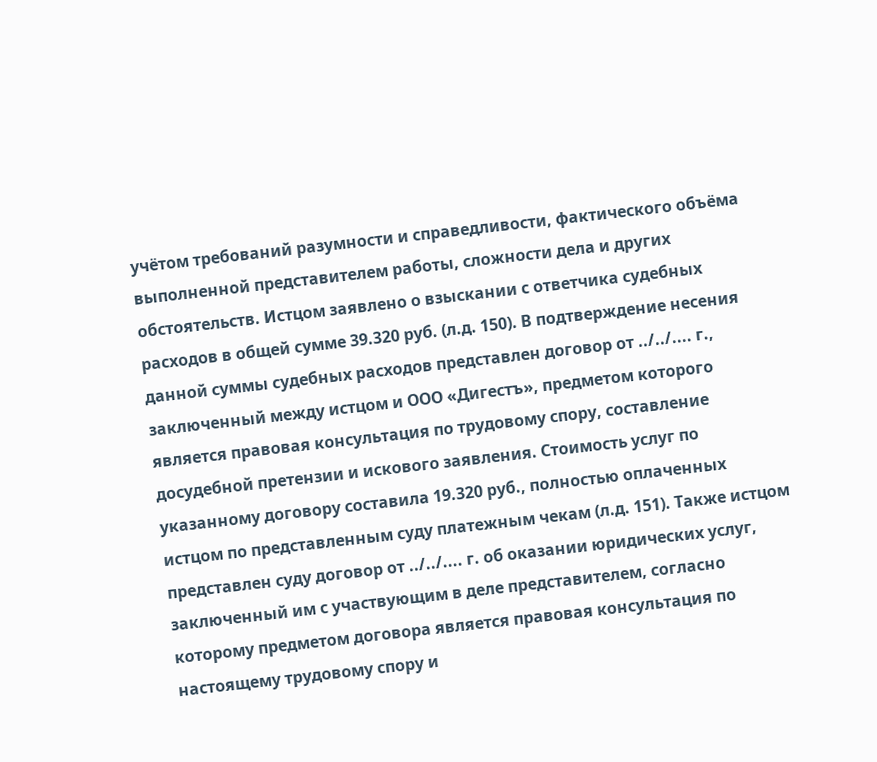учётом требований разумности и справедливости, фактического объёма выполненной представителем работы, сложности дела и других обстоятельств. Истцом заявлено о взыскании с ответчика судебных расходов в общей сумме 39.320 руб. (л.д. 150). В подтверждение несения данной суммы судебных расходов представлен договор от ../../.... г., заключенный между истцом и ООО «Дигестъ», предметом которого является правовая консультация по трудовому спору, составление досудебной претензии и искового заявления. Стоимость услуг по указанному договору составила 19.320 руб., полностью оплаченных истцом по представленным суду платежным чекам (л.д. 151). Также истцом представлен суду договор от ../../.... г. об оказании юридических услуг, заключенный им с участвующим в деле представителем, согласно которому предметом договора является правовая консультация по настоящему трудовому спору и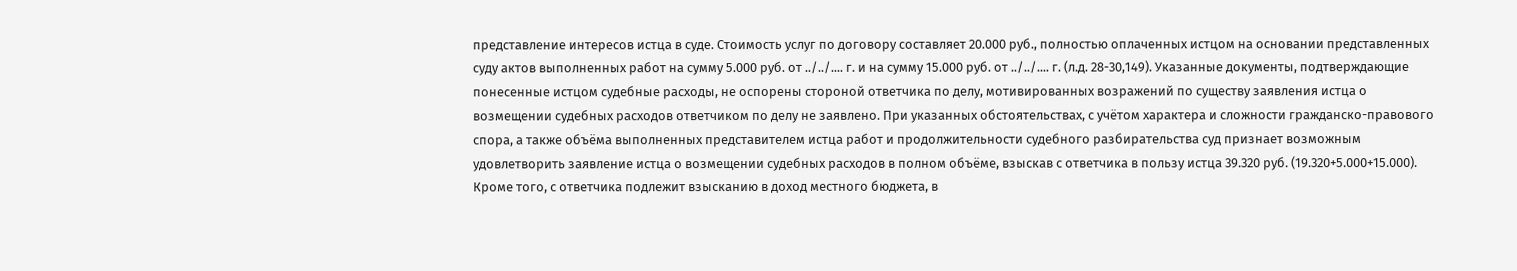представление интересов истца в суде. Стоимость услуг по договору составляет 20.000 руб., полностью оплаченных истцом на основании представленных суду актов выполненных работ на сумму 5.000 руб. от ../../.... г. и на сумму 15.000 руб. от ../../.... г. (л.д. 28-30,149). Указанные документы, подтверждающие понесенные истцом судебные расходы, не оспорены стороной ответчика по делу, мотивированных возражений по существу заявления истца о возмещении судебных расходов ответчиком по делу не заявлено. При указанных обстоятельствах, с учётом характера и сложности гражданско-правового спора, а также объёма выполненных представителем истца работ и продолжительности судебного разбирательства суд признает возможным удовлетворить заявление истца о возмещении судебных расходов в полном объёме, взыскав с ответчика в пользу истца 39.320 руб. (19.320+5.000+15.000). Кроме того, с ответчика подлежит взысканию в доход местного бюджета, в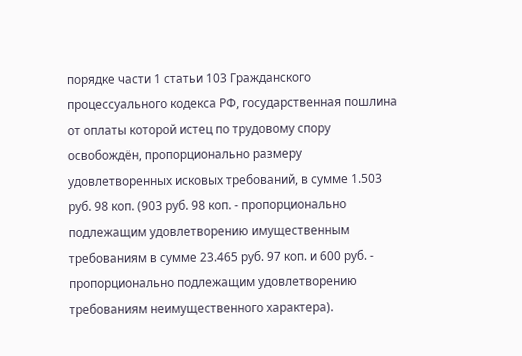порядке части 1 статьи 103 Гражданского процессуального кодекса РФ, государственная пошлина от оплаты которой истец по трудовому спору освобождён, пропорционально размеру удовлетворенных исковых требований, в сумме 1.503 руб. 98 коп. (903 руб. 98 коп. - пропорционально подлежащим удовлетворению имущественным требованиям в сумме 23.465 руб. 97 коп. и 600 руб. - пропорционально подлежащим удовлетворению требованиям неимущественного характера).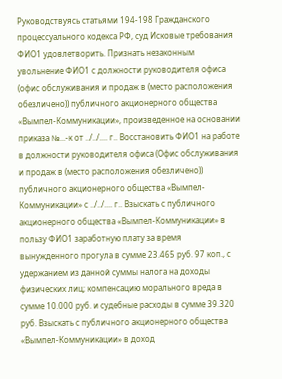Руководствуясь статьями 194-198 Гражданского процессуального кодекса РФ, суд Исковые требования ФИО1 удовлетворить. Признать незаконным увольнение ФИО1 с должности руководителя офиса (офис обслуживания и продаж в (место расположения обезличено)) публичного акционерного общества «Вымпел-Коммуникации», произведенное на основании приказа №...-к от ../../.... г.. Восстановить ФИО1 на работе в должности руководителя офиса (Офис обслуживания и продаж в (место расположения обезличено)) публичного акционерного общества «Вымпел-Коммуникации» с ../../.... г.. Взыскать с публичного акционерного общества «Вымпел-Коммуникации» в пользу ФИО1 заработную плату за время вынужденного прогула в сумме 23.465 руб. 97 коп., с удержанием из данной суммы налога на доходы физических лиц; компенсацию морального вреда в сумме 10.000 руб. и судебные расходы в сумме 39.320 руб. Взыскать с публичного акционерного общества «Вымпел-Коммуникации» в доход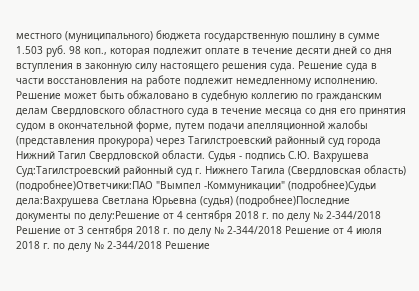местного (муниципального) бюджета государственную пошлину в сумме 1.503 руб. 98 коп., которая подлежит оплате в течение десяти дней со дня вступления в законную силу настоящего решения суда. Решение суда в части восстановления на работе подлежит немедленному исполнению. Решение может быть обжаловано в судебную коллегию по гражданским делам Свердловского областного суда в течение месяца со дня его принятия судом в окончательной форме, путем подачи апелляционной жалобы (представления прокурора) через Тагилстроевский районный суд города Нижний Тагил Свердловской области. Судья - подпись С.Ю. Вахрушева Суд:Тагилстроевский районный суд г. Нижнего Тагила (Свердловская область) (подробнее)Ответчики:ПАО "Вымпел -Коммуникации" (подробнее)Судьи дела:Вахрушева Светлана Юрьевна (судья) (подробнее)Последние документы по делу:Решение от 4 сентября 2018 г. по делу № 2-344/2018 Решение от 3 сентября 2018 г. по делу № 2-344/2018 Решение от 4 июля 2018 г. по делу № 2-344/2018 Решение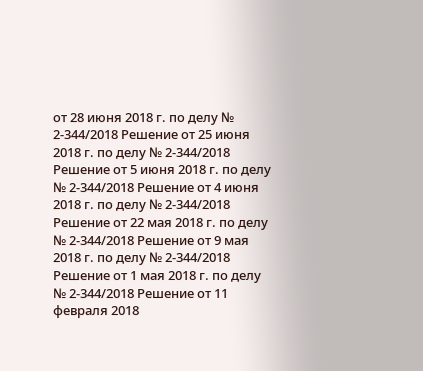от 28 июня 2018 г. по делу № 2-344/2018 Решение от 25 июня 2018 г. по делу № 2-344/2018 Решение от 5 июня 2018 г. по делу № 2-344/2018 Решение от 4 июня 2018 г. по делу № 2-344/2018 Решение от 22 мая 2018 г. по делу № 2-344/2018 Решение от 9 мая 2018 г. по делу № 2-344/2018 Решение от 1 мая 2018 г. по делу № 2-344/2018 Решение от 11 февраля 2018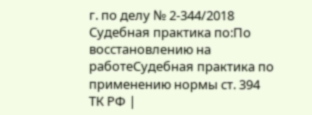г. по делу № 2-344/2018 Судебная практика по:По восстановлению на работеСудебная практика по применению нормы ст. 394 ТК РФ |